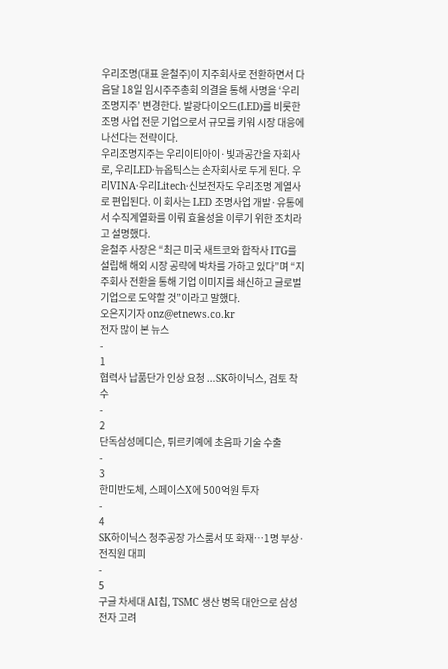우리조명(대표 윤철주)이 지주회사로 전환하면서 다음달 18일 임시주주총회 의결을 통해 사명을 ‘우리조명지주’ 변경한다. 발광다이오드(LED)를 비롯한 조명 사업 전문 기업으로서 규모를 키워 시장 대응에 나선다는 전략이다.
우리조명지주는 우리이티아이·빛과공간을 자회사로, 우리LED·뉴옵틱스는 손자회사로 두게 된다. 우리VINA·우리Litech·신보전자도 우리조명 계열사로 편입된다. 이 회사는 LED 조명사업 개발·유통에서 수직계열화를 이뤄 효율성을 이루기 위한 조치라고 설명했다.
윤철주 사장은 “최근 미국 새트코와 합작사 ITG를 설립해 해외 시장 공략에 박차를 가하고 있다”며 “지주회사 전환을 통해 기업 이미지를 쇄신하고 글로벌 기업으로 도약할 것”이라고 말했다.
오은지기자 onz@etnews.co.kr
전자 많이 본 뉴스
-
1
협력사 납품단가 인상 요청 …SK하이닉스, 검토 착수
-
2
단독삼성메디슨, 튀르키예에 초음파 기술 수출
-
3
한미반도체, 스페이스X에 500억원 투자
-
4
SK하이닉스 청주공장 가스룸서 또 화재…1명 부상·전직원 대피
-
5
구글 차세대 AI칩, TSMC 생산 병목 대안으로 삼성전자 고려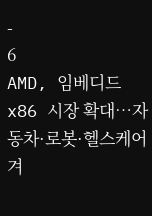-
6
AMD, 임베디드 x86 시장 확대…자동차·로봇·헬스케어 겨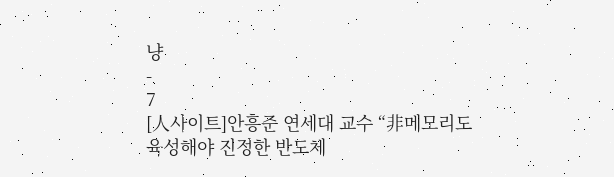냥
-
7
[人사이트]안흥준 연세대 교수 “非메모리도 육성해야 진정한 반도체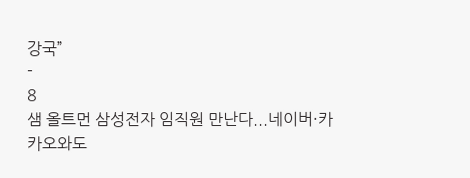강국”
-
8
샘 올트먼 삼성전자 임직원 만난다...네이버·카카오와도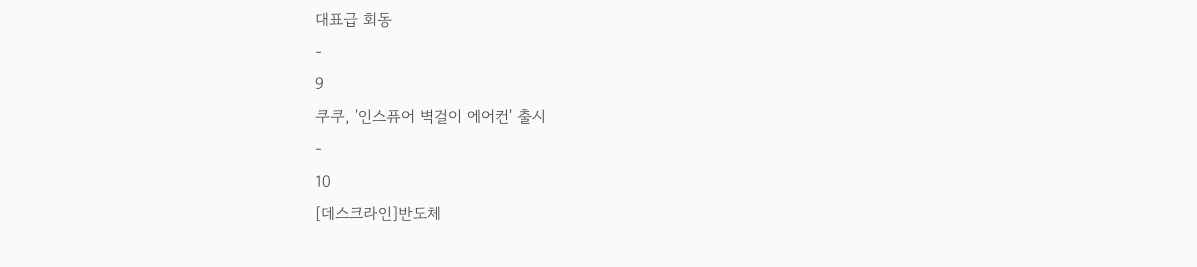대표급 회동
-
9
쿠쿠, '인스퓨어 벽걸이 에어컨' 출시
-
10
[데스크라인]반도체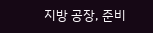지방 공장, 준비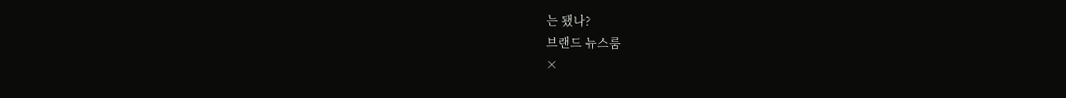는 됐나?
브랜드 뉴스룸
×